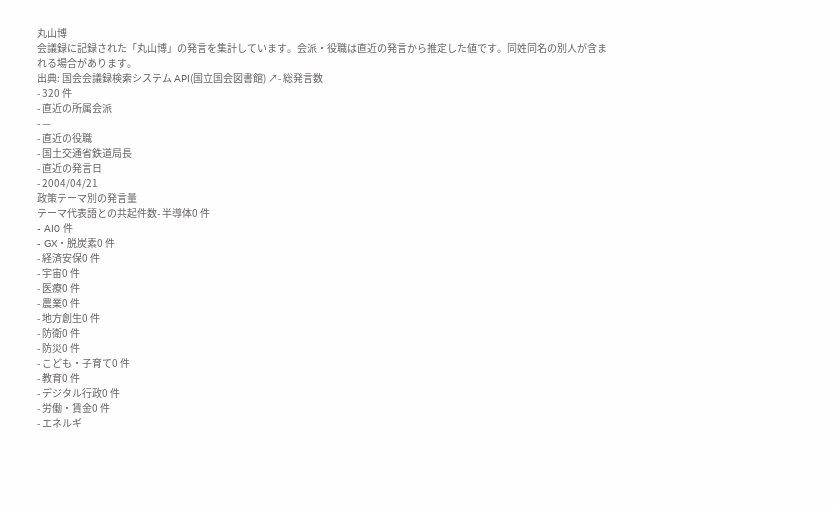丸山博
会議録に記録された「丸山博」の発言を集計しています。会派・役職は直近の発言から推定した値です。同姓同名の別人が含まれる場合があります。
出典: 国会会議録検索システム API(国立国会図書館) ↗- 総発言数
- 320 件
- 直近の所属会派
- —
- 直近の役職
- 国土交通省鉄道局長
- 直近の発言日
- 2004/04/21
政策テーマ別の発言量
テーマ代表語との共起件数- 半導体0 件
- AI0 件
- GX・脱炭素0 件
- 経済安保0 件
- 宇宙0 件
- 医療0 件
- 農業0 件
- 地方創生0 件
- 防衛0 件
- 防災0 件
- こども・子育て0 件
- 教育0 件
- デジタル行政0 件
- 労働・賃金0 件
- エネルギ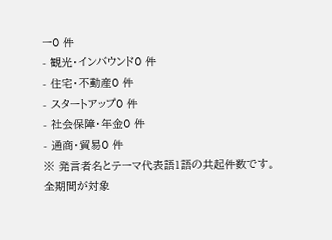ー0 件
- 観光・インバウンド0 件
- 住宅・不動産0 件
- スタートアップ0 件
- 社会保障・年金0 件
- 通商・貿易0 件
※ 発言者名とテーマ代表語1語の共起件数です。全期間が対象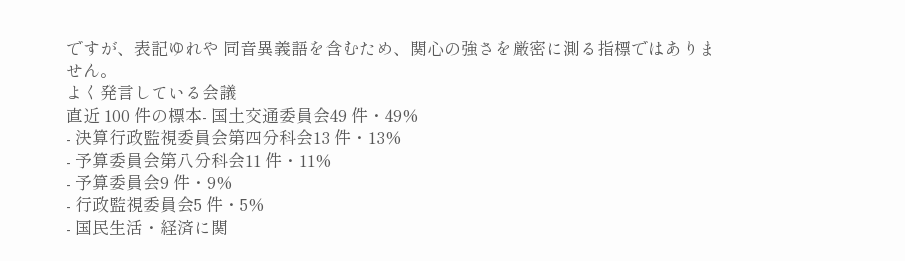ですが、表記ゆれや 同音異義語を含むため、関心の強さを厳密に測る指標ではありません。
よく発言している会議
直近 100 件の標本- 国土交通委員会49 件・49%
- 決算行政監視委員会第四分科会13 件・13%
- 予算委員会第八分科会11 件・11%
- 予算委員会9 件・9%
- 行政監視委員会5 件・5%
- 国民生活・経済に関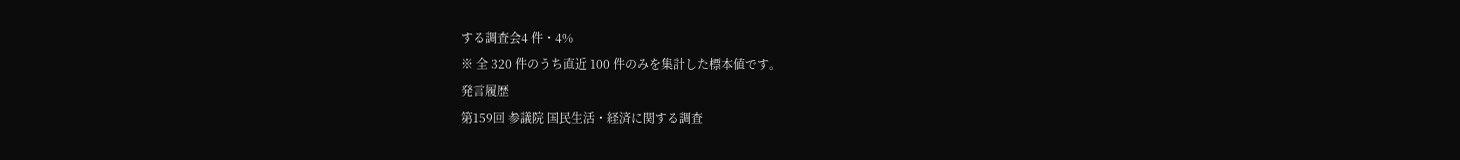する調査会4 件・4%
※ 全 320 件のうち直近 100 件のみを集計した標本値です。
発言履歴
第159回 参議院 国民生活・経済に関する調査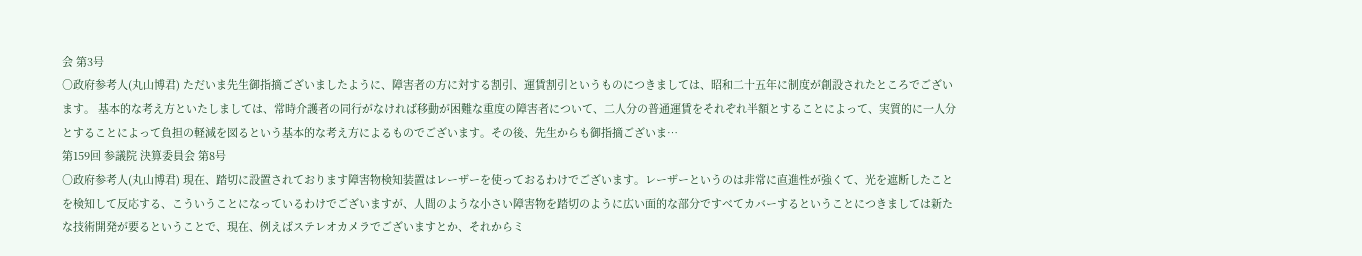会 第3号
○政府参考人(丸山博君) ただいま先生御指摘ございましたように、障害者の方に対する割引、運賃割引というものにつきましては、昭和二十五年に制度が創設されたところでございます。 基本的な考え方といたしましては、常時介護者の同行がなければ移動が困難な重度の障害者について、二人分の普通運賃をそれぞれ半額とすることによって、実質的に一人分とすることによって負担の軽減を図るという基本的な考え方によるものでございます。その後、先生からも御指摘ございま…
第159回 参議院 決算委員会 第8号
○政府参考人(丸山博君) 現在、踏切に設置されております障害物検知装置はレーザーを使っておるわけでございます。レーザーというのは非常に直進性が強くて、光を遮断したことを検知して反応する、こういうことになっているわけでございますが、人間のような小さい障害物を踏切のように広い面的な部分ですべてカバーするということにつきましては新たな技術開発が要るということで、現在、例えばステレオカメラでございますとか、それからミ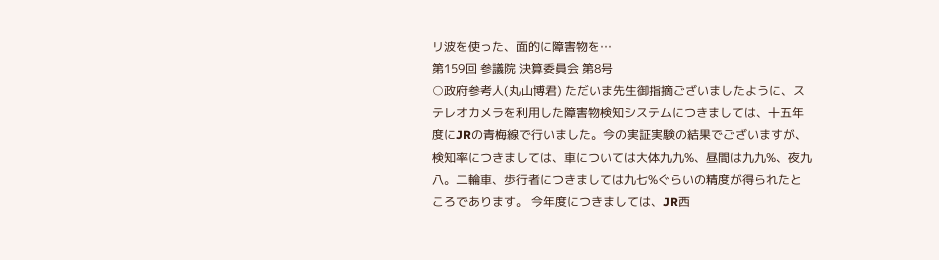リ波を使った、面的に障害物を…
第159回 参議院 決算委員会 第8号
○政府参考人(丸山博君) ただいま先生御指摘ございましたように、ステレオカメラを利用した障害物検知システムにつきましては、十五年度にJRの青梅線で行いました。今の実証実験の結果でございますが、検知率につきましては、車については大体九九%、昼間は九九%、夜九八。二輪車、歩行者につきましては九七%ぐらいの精度が得られたところであります。 今年度につきましては、JR西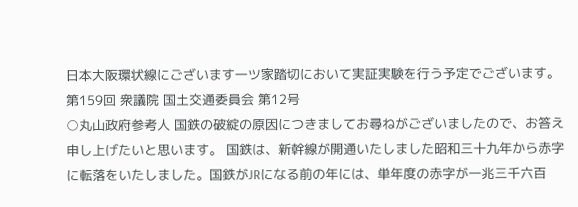日本大阪環状線にございます一ツ家踏切において実証実験を行う予定でございます。
第159回 衆議院 国土交通委員会 第12号
○丸山政府参考人 国鉄の破綻の原因につきましてお尋ねがございましたので、お答え申し上げたいと思います。 国鉄は、新幹線が開通いたしました昭和三十九年から赤字に転落をいたしました。国鉄がJRになる前の年には、単年度の赤字が一兆三千六百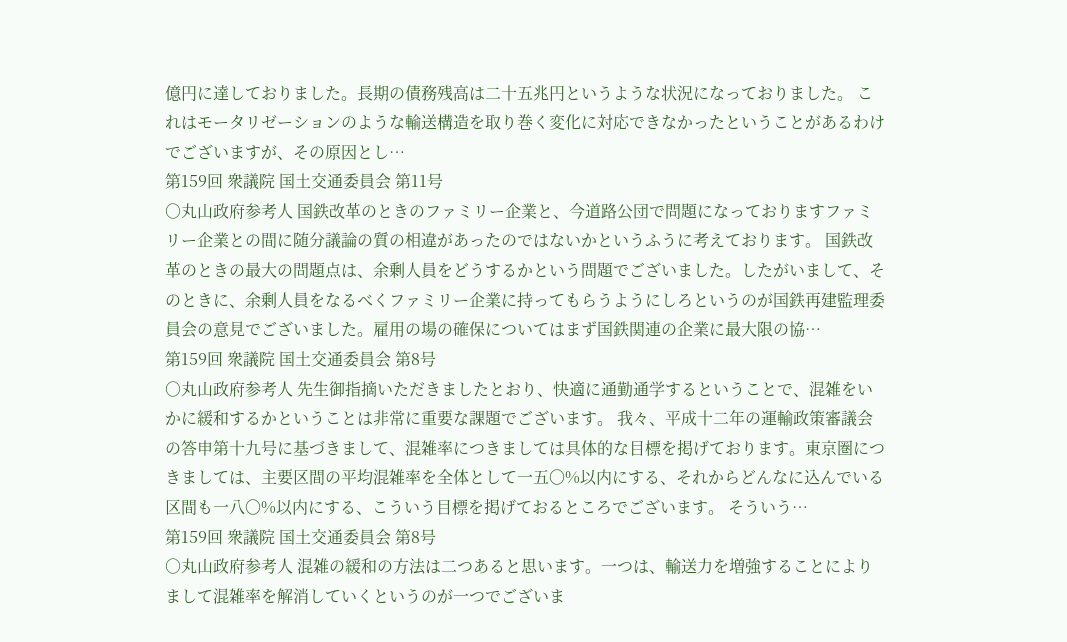億円に達しておりました。長期の債務残高は二十五兆円というような状況になっておりました。 これはモータリゼーションのような輸送構造を取り巻く変化に対応できなかったということがあるわけでございますが、その原因とし…
第159回 衆議院 国土交通委員会 第11号
○丸山政府参考人 国鉄改革のときのファミリー企業と、今道路公団で問題になっておりますファミリー企業との間に随分議論の質の相違があったのではないかというふうに考えております。 国鉄改革のときの最大の問題点は、余剰人員をどうするかという問題でございました。したがいまして、そのときに、余剰人員をなるべくファミリー企業に持ってもらうようにしろというのが国鉄再建監理委員会の意見でございました。雇用の場の確保についてはまず国鉄関連の企業に最大限の協…
第159回 衆議院 国土交通委員会 第8号
○丸山政府参考人 先生御指摘いただきましたとおり、快適に通勤通学するということで、混雑をいかに緩和するかということは非常に重要な課題でございます。 我々、平成十二年の運輸政策審議会の答申第十九号に基づきまして、混雑率につきましては具体的な目標を掲げております。東京圏につきましては、主要区間の平均混雑率を全体として一五〇%以内にする、それからどんなに込んでいる区間も一八〇%以内にする、こういう目標を掲げておるところでございます。 そういう…
第159回 衆議院 国土交通委員会 第8号
○丸山政府参考人 混雑の緩和の方法は二つあると思います。一つは、輸送力を増強することによりまして混雑率を解消していくというのが一つでございま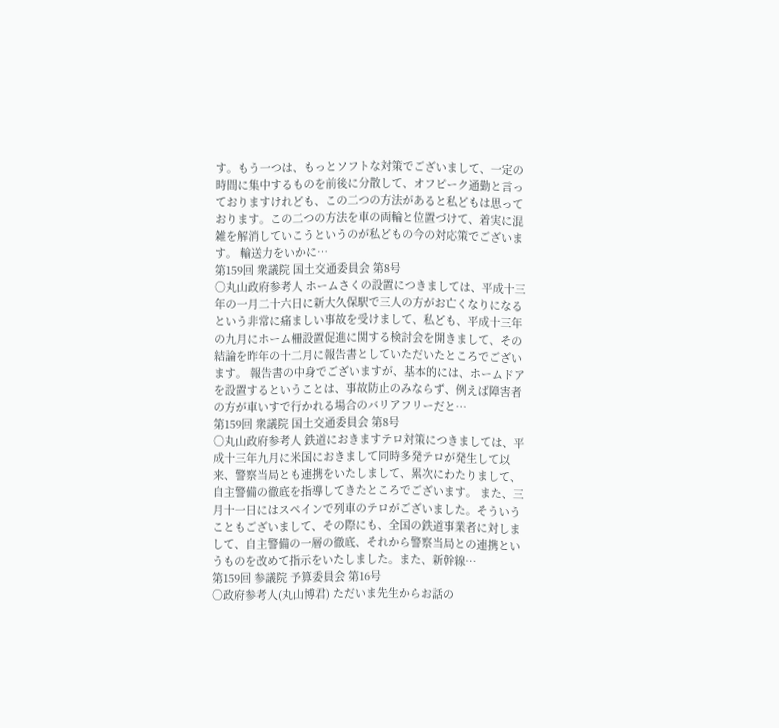す。もう一つは、もっとソフトな対策でございまして、一定の時間に集中するものを前後に分散して、オフピーク通勤と言っておりますけれども、この二つの方法があると私どもは思っております。この二つの方法を車の両輪と位置づけて、着実に混雑を解消していこうというのが私どもの今の対応策でございます。 輸送力をいかに…
第159回 衆議院 国土交通委員会 第8号
○丸山政府参考人 ホームさくの設置につきましては、平成十三年の一月二十六日に新大久保駅で三人の方がお亡くなりになるという非常に痛ましい事故を受けまして、私ども、平成十三年の九月にホーム柵設置促進に関する検討会を開きまして、その結論を昨年の十二月に報告書としていただいたところでございます。 報告書の中身でございますが、基本的には、ホームドアを設置するということは、事故防止のみならず、例えば障害者の方が車いすで行かれる場合のバリアフリーだと…
第159回 衆議院 国土交通委員会 第8号
○丸山政府参考人 鉄道におきますテロ対策につきましては、平成十三年九月に米国におきまして同時多発テロが発生して以来、警察当局とも連携をいたしまして、累次にわたりまして、自主警備の徹底を指導してきたところでございます。 また、三月十一日にはスペインで列車のテロがございました。そういうこともございまして、その際にも、全国の鉄道事業者に対しまして、自主警備の一層の徹底、それから警察当局との連携というものを改めて指示をいたしました。また、新幹線…
第159回 参議院 予算委員会 第16号
○政府参考人(丸山博君) ただいま先生からお話の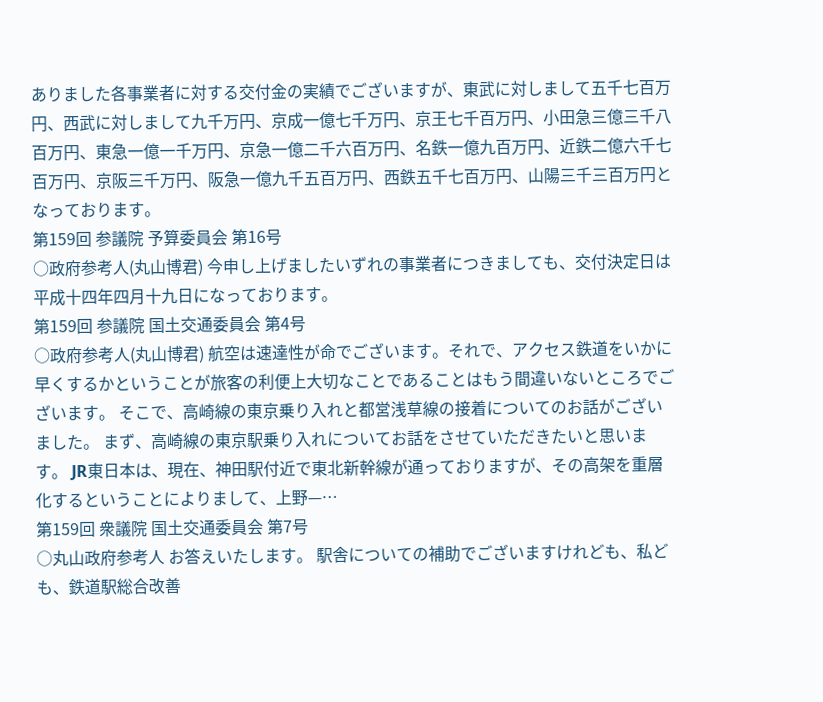ありました各事業者に対する交付金の実績でございますが、東武に対しまして五千七百万円、西武に対しまして九千万円、京成一億七千万円、京王七千百万円、小田急三億三千八百万円、東急一億一千万円、京急一億二千六百万円、名鉄一億九百万円、近鉄二億六千七百万円、京阪三千万円、阪急一億九千五百万円、西鉄五千七百万円、山陽三千三百万円となっております。
第159回 参議院 予算委員会 第16号
○政府参考人(丸山博君) 今申し上げましたいずれの事業者につきましても、交付決定日は平成十四年四月十九日になっております。
第159回 参議院 国土交通委員会 第4号
○政府参考人(丸山博君) 航空は速達性が命でございます。それで、アクセス鉄道をいかに早くするかということが旅客の利便上大切なことであることはもう間違いないところでございます。 そこで、高崎線の東京乗り入れと都営浅草線の接着についてのお話がございました。 まず、高崎線の東京駅乗り入れについてお話をさせていただきたいと思います。 JR東日本は、現在、神田駅付近で東北新幹線が通っておりますが、その高架を重層化するということによりまして、上野—…
第159回 衆議院 国土交通委員会 第7号
○丸山政府参考人 お答えいたします。 駅舎についての補助でございますけれども、私ども、鉄道駅総合改善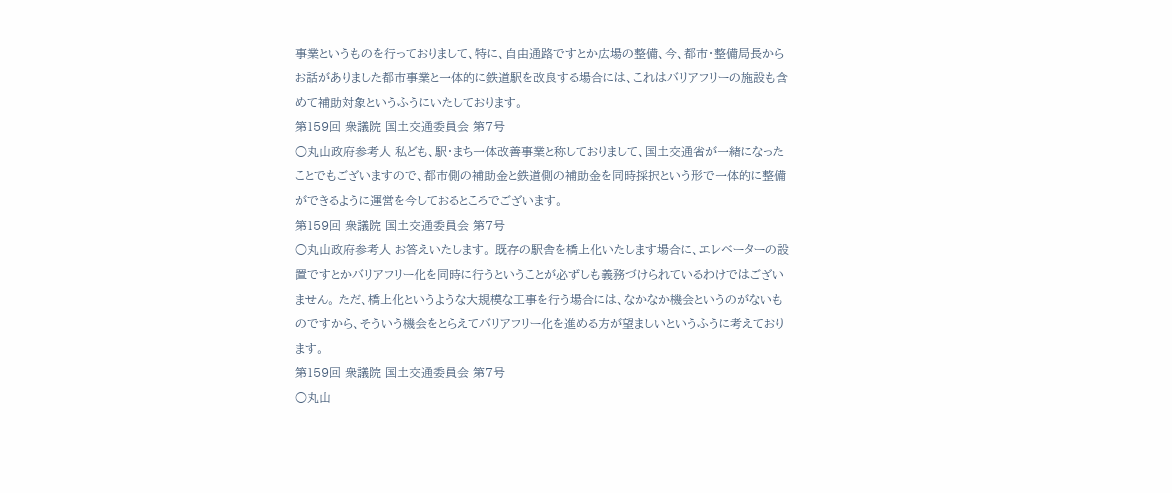事業というものを行っておりまして、特に、自由通路ですとか広場の整備、今、都市・整備局長からお話がありました都市事業と一体的に鉄道駅を改良する場合には、これはバリアフリーの施設も含めて補助対象というふうにいたしております。
第159回 衆議院 国土交通委員会 第7号
○丸山政府参考人 私ども、駅・まち一体改善事業と称しておりまして、国土交通省が一緒になったことでもございますので、都市側の補助金と鉄道側の補助金を同時採択という形で一体的に整備ができるように運営を今しておるところでございます。
第159回 衆議院 国土交通委員会 第7号
○丸山政府参考人 お答えいたします。 既存の駅舎を橋上化いたします場合に、エレベーターの設置ですとかバリアフリー化を同時に行うということが必ずしも義務づけられているわけではございません。 ただ、橋上化というような大規模な工事を行う場合には、なかなか機会というのがないものですから、そういう機会をとらえてバリアフリー化を進める方が望ましいというふうに考えております。
第159回 衆議院 国土交通委員会 第7号
○丸山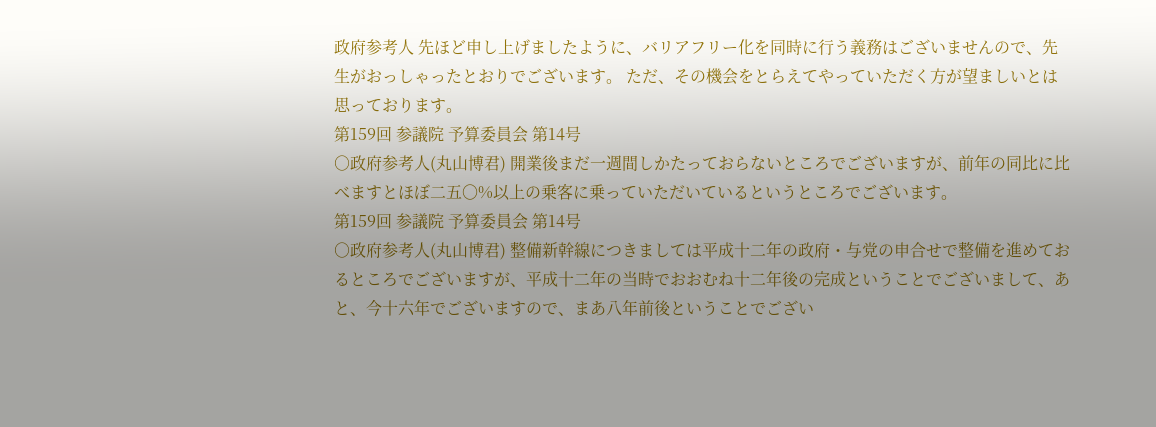政府参考人 先ほど申し上げましたように、バリアフリー化を同時に行う義務はございませんので、先生がおっしゃったとおりでございます。 ただ、その機会をとらえてやっていただく方が望ましいとは思っております。
第159回 参議院 予算委員会 第14号
○政府参考人(丸山博君) 開業後まだ一週間しかたっておらないところでございますが、前年の同比に比べますとほぼ二五〇%以上の乗客に乗っていただいているというところでございます。
第159回 参議院 予算委員会 第14号
○政府参考人(丸山博君) 整備新幹線につきましては平成十二年の政府・与党の申合せで整備を進めておるところでございますが、平成十二年の当時でおおむね十二年後の完成ということでございまして、あと、今十六年でございますので、まあ八年前後ということでござい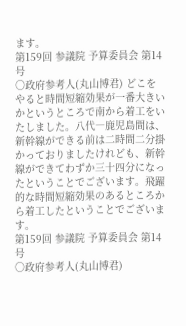ます。
第159回 参議院 予算委員会 第14号
○政府参考人(丸山博君) どこをやると時間短縮効果が一番大きいかというところで南から着工をいたしました。八代―鹿児島間は、新幹線ができる前は二時間二分掛かっておりましたけれども、新幹線ができてわずか三十四分になったということでございます。飛躍的な時間短縮効果のあるところから着工したということでございます。
第159回 参議院 予算委員会 第14号
○政府参考人(丸山博君)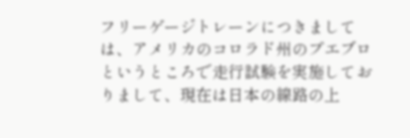フリーゲージトレーンにつきましては、アメリカのコロラド州のプエブロというところで走行試験を実施しておりまして、現在は日本の線路の上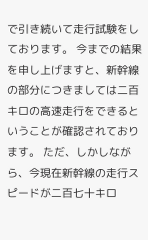で引き続いて走行試験をしております。 今までの結果を申し上げますと、新幹線の部分につきましては二百キロの高速走行をできるということが確認されております。 ただ、しかしながら、今現在新幹線の走行スピードが二百七十キロ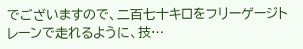でございますので、二百七十キロをフリーゲージトレーンで走れるように、技…